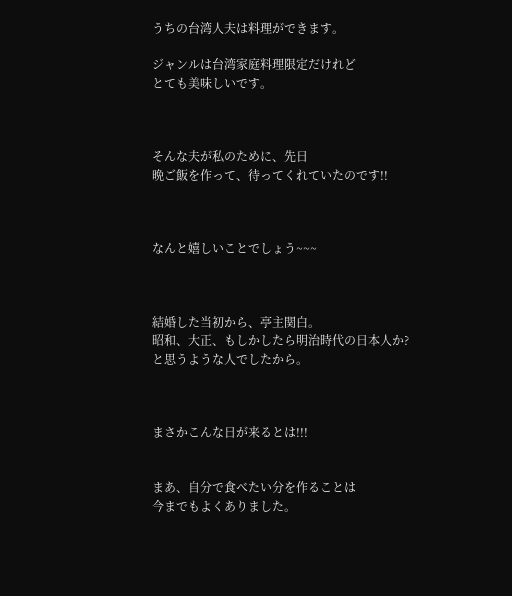うちの台湾人夫は料理ができます。

ジャンルは台湾家庭料理限定だけれど
とても美味しいです。



そんな夫が私のために、先日
晩ご飯を作って、待ってくれていたのです!!



なんと嬉しいことでしょう~~~



結婚した当初から、亭主関白。
昭和、大正、もしかしたら明治時代の日本人か?
と思うような人でしたから。



まさかこんな日が来るとは!!!


まあ、自分で食べたい分を作ることは
今までもよくありました。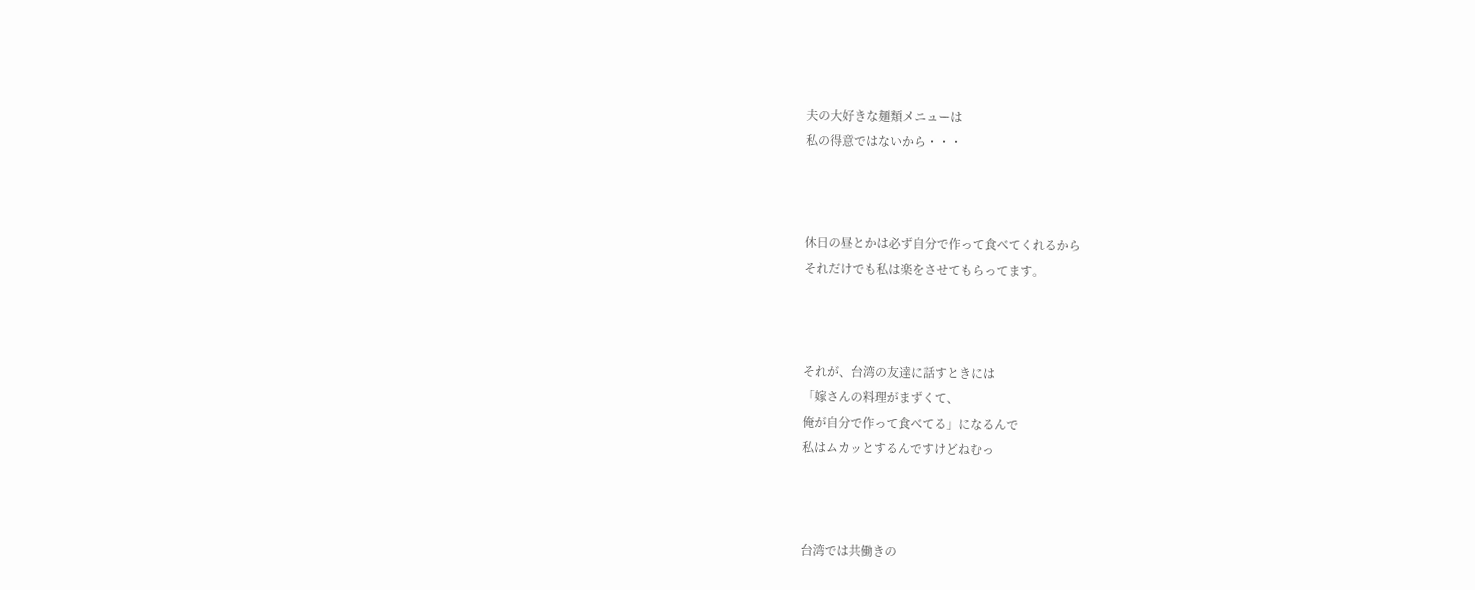夫の大好きな麺類メニューは
私の得意ではないから・・・



休日の昼とかは必ず自分で作って食べてくれるから
それだけでも私は楽をさせてもらってます。



それが、台湾の友達に話すときには
「嫁さんの料理がまずくて、
俺が自分で作って食べてる」になるんで
私はムカッとするんですけどねむっ



台湾では共働きの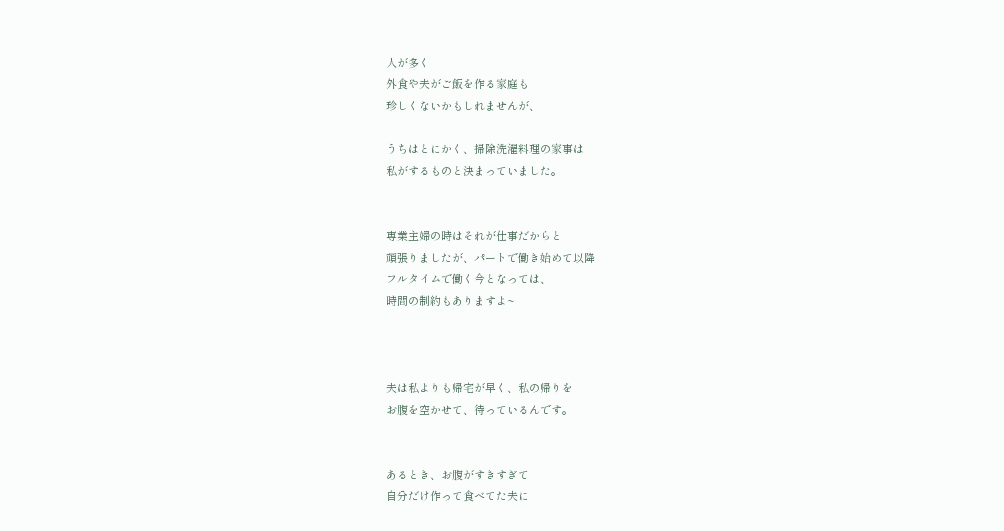人が多く
外食や夫がご飯を作る家庭も
珍しくないかもしれませんが、

うちはとにかく、掃除洗濯料理の家事は
私がするものと決まっていました。


専業主婦の時はそれが仕事だからと
頑張りましたが、パートで働き始めて以降
フルタイムで働く今となっては、
時間の制約もありますよ~



夫は私よりも帰宅が早く、私の帰りを
お腹を空かせて、待っているんです。


あるとき、お腹がすきすぎて
自分だけ作って食べてた夫に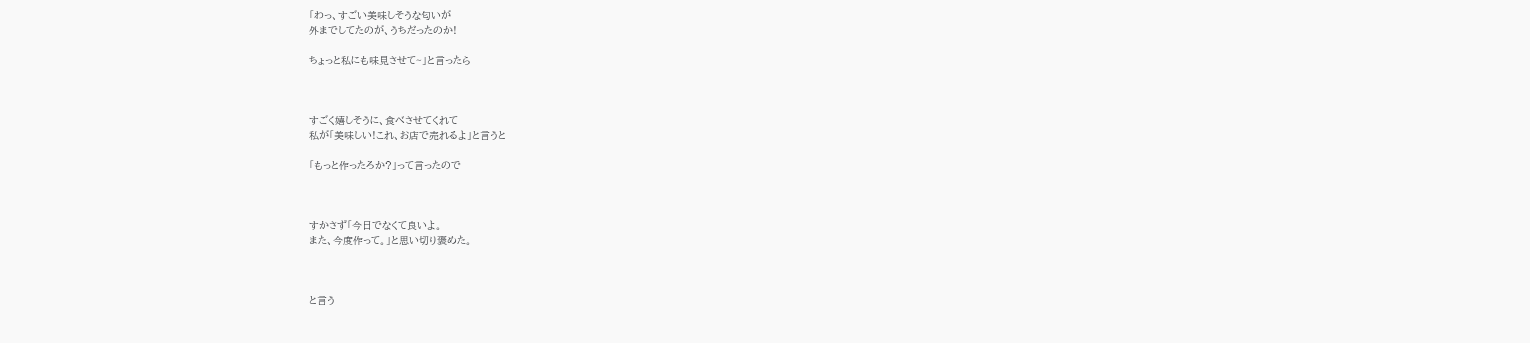「わっ、すごい美味しそうな匂いが
外までしてたのが、うちだったのか!

ちょっと私にも味見させて~」と言ったら



すごく嬉しそうに、食べさせてくれて
私が「美味しい!これ、お店で売れるよ」と言うと

「もっと作ったろか?」って言ったので



すかさず「今日でなくて良いよ。
また、今度作って。」と思い切り褒めた。



と言う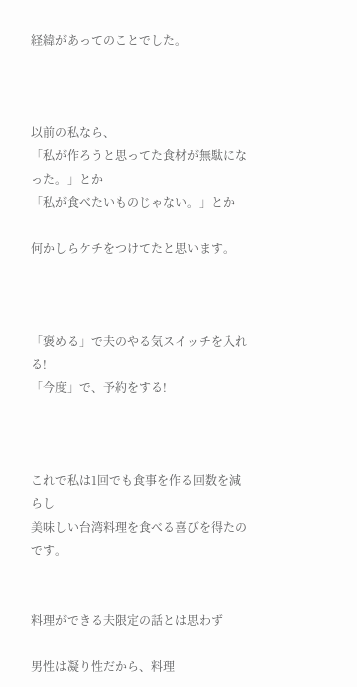経緯があってのことでした。



以前の私なら、
「私が作ろうと思ってた食材が無駄になった。」とか
「私が食べたいものじゃない。」とか

何かしらケチをつけてたと思います。



「褒める」で夫のやる気スイッチを入れる!
「今度」で、予約をする!



これで私は1回でも食事を作る回数を減らし
美味しい台湾料理を食べる喜びを得たのです。


料理ができる夫限定の話とは思わず

男性は凝り性だから、料理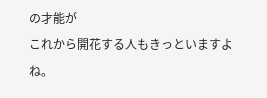の才能が
これから開花する人もきっといますよね。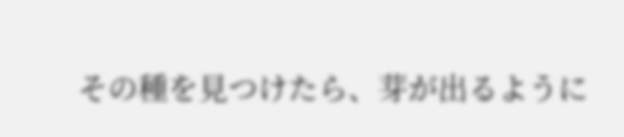その種を見つけたら、芽が出るように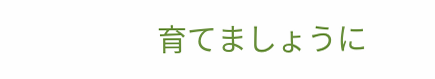育てましょうに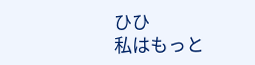ひひ
私はもっと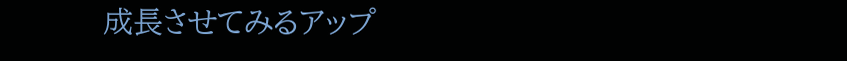成長させてみるアップ